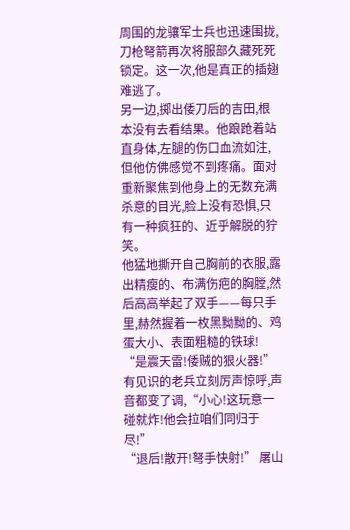周围的龙骧军士兵也迅速围拢,刀枪弩箭再次将服部久藏死死锁定。这一次,他是真正的插翅难逃了。
另一边,掷出倭刀后的吉田,根本没有去看结果。他踉跄着站直身体,左腿的伤口血流如注,但他仿佛感觉不到疼痛。面对重新聚焦到他身上的无数充满杀意的目光,脸上没有恐惧,只有一种疯狂的、近乎解脱的狞笑。
他猛地撕开自己胸前的衣服,露出精瘦的、布满伤疤的胸膛,然后高高举起了双手——每只手里,赫然握着一枚黑黝黝的、鸡蛋大小、表面粗糙的铁球!
“是震天雷!倭贼的狠火器!” 有见识的老兵立刻厉声惊呼,声音都变了调,“小心!这玩意一碰就炸!他会拉咱们同归于尽!”
“退后!散开!弩手快射!” 屠山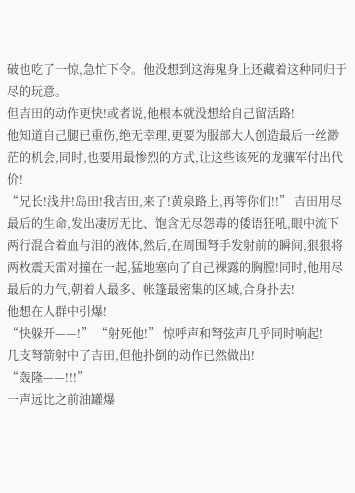破也吃了一惊,急忙下令。他没想到这海鬼身上还藏着这种同归于尽的玩意。
但吉田的动作更快!或者说,他根本就没想给自己留活路!
他知道自己腿已重伤,绝无幸理,更要为服部大人创造最后一丝渺茫的机会,同时,也要用最惨烈的方式,让这些该死的龙骧军付出代价!
“兄长!浅井!岛田!我吉田,来了!黄泉路上,再等你们!!” 吉田用尽最后的生命,发出凄厉无比、饱含无尽怨毒的倭语狂吼,眼中流下两行混合着血与泪的液体,然后,在周围弩手发射前的瞬间,狠狠将两枚震天雷对撞在一起,猛地塞向了自己裸露的胸膛!同时,他用尽最后的力气,朝着人最多、帐篷最密集的区域,合身扑去!
他想在人群中引爆!
“快躲开——!” “射死他!” 惊呼声和弩弦声几乎同时响起!
几支弩箭射中了吉田,但他扑倒的动作已然做出!
“轰隆——!!!”
一声远比之前油罐爆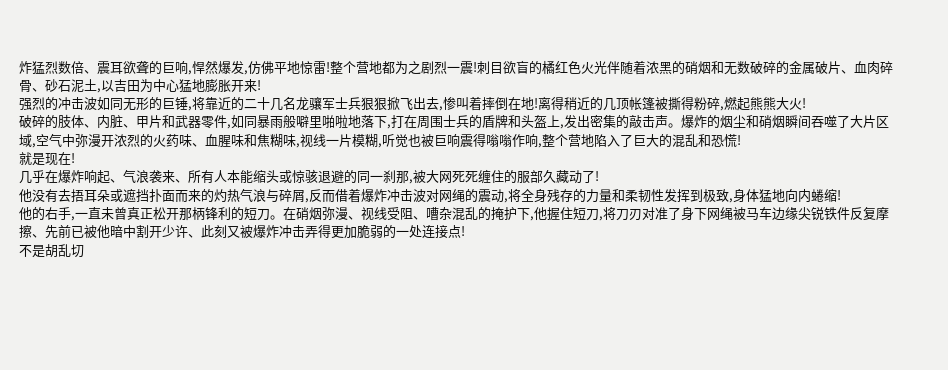炸猛烈数倍、震耳欲聋的巨响,悍然爆发,仿佛平地惊雷!整个营地都为之剧烈一震!刺目欲盲的橘红色火光伴随着浓黑的硝烟和无数破碎的金属破片、血肉碎骨、砂石泥土,以吉田为中心猛地膨胀开来!
强烈的冲击波如同无形的巨锤,将靠近的二十几名龙骧军士兵狠狠掀飞出去,惨叫着摔倒在地!离得稍近的几顶帐篷被撕得粉碎,燃起熊熊大火!
破碎的肢体、内脏、甲片和武器零件,如同暴雨般噼里啪啦地落下,打在周围士兵的盾牌和头盔上,发出密集的敲击声。爆炸的烟尘和硝烟瞬间吞噬了大片区域,空气中弥漫开浓烈的火药味、血腥味和焦糊味,视线一片模糊,听觉也被巨响震得嗡嗡作响,整个营地陷入了巨大的混乱和恐慌!
就是现在!
几乎在爆炸响起、气浪袭来、所有人本能缩头或惊骇退避的同一刹那,被大网死死缠住的服部久藏动了!
他没有去捂耳朵或遮挡扑面而来的灼热气浪与碎屑,反而借着爆炸冲击波对网绳的震动,将全身残存的力量和柔韧性发挥到极致,身体猛地向内蜷缩!
他的右手,一直未曾真正松开那柄锋利的短刀。在硝烟弥漫、视线受阻、嘈杂混乱的掩护下,他握住短刀,将刀刃对准了身下网绳被马车边缘尖锐铁件反复摩擦、先前已被他暗中割开少许、此刻又被爆炸冲击弄得更加脆弱的一处连接点!
不是胡乱切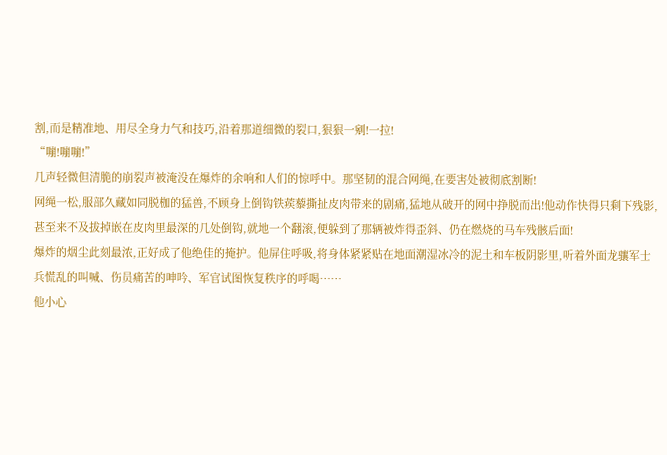割,而是精准地、用尽全身力气和技巧,沿着那道细微的裂口,狠狠一剜!一拉!
“嘣!嘣嘣!”
几声轻微但清脆的崩裂声被淹没在爆炸的余响和人们的惊呼中。那坚韧的混合网绳,在要害处被彻底割断!
网绳一松,服部久藏如同脱枷的猛兽,不顾身上倒钩铁蒺藜撕扯皮肉带来的剧痛,猛地从破开的网中挣脱而出!他动作快得只剩下残影,甚至来不及拔掉嵌在皮肉里最深的几处倒钩,就地一个翻滚,便躲到了那辆被炸得歪斜、仍在燃烧的马车残骸后面!
爆炸的烟尘此刻最浓,正好成了他绝佳的掩护。他屏住呼吸,将身体紧紧贴在地面潮湿冰冷的泥土和车板阴影里,听着外面龙骧军士兵慌乱的叫喊、伤员痛苦的呻吟、军官试图恢复秩序的呼喝……
他小心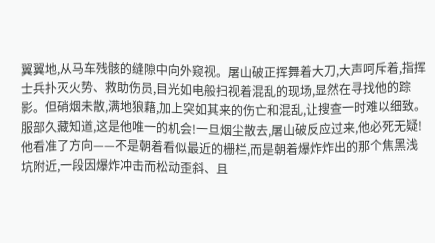翼翼地,从马车残骸的缝隙中向外窥视。屠山破正挥舞着大刀,大声呵斥着,指挥士兵扑灭火势、救助伤员,目光如电般扫视着混乱的现场,显然在寻找他的踪影。但硝烟未散,满地狼藉,加上突如其来的伤亡和混乱,让搜查一时难以细致。
服部久藏知道,这是他唯一的机会!一旦烟尘散去,屠山破反应过来,他必死无疑!
他看准了方向——不是朝着看似最近的栅栏,而是朝着爆炸炸出的那个焦黑浅坑附近,一段因爆炸冲击而松动歪斜、且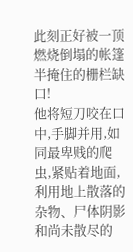此刻正好被一顶燃烧倒塌的帐篷半掩住的栅栏缺口!
他将短刀咬在口中,手脚并用,如同最卑贱的爬虫,紧贴着地面,利用地上散落的杂物、尸体阴影和尚未散尽的